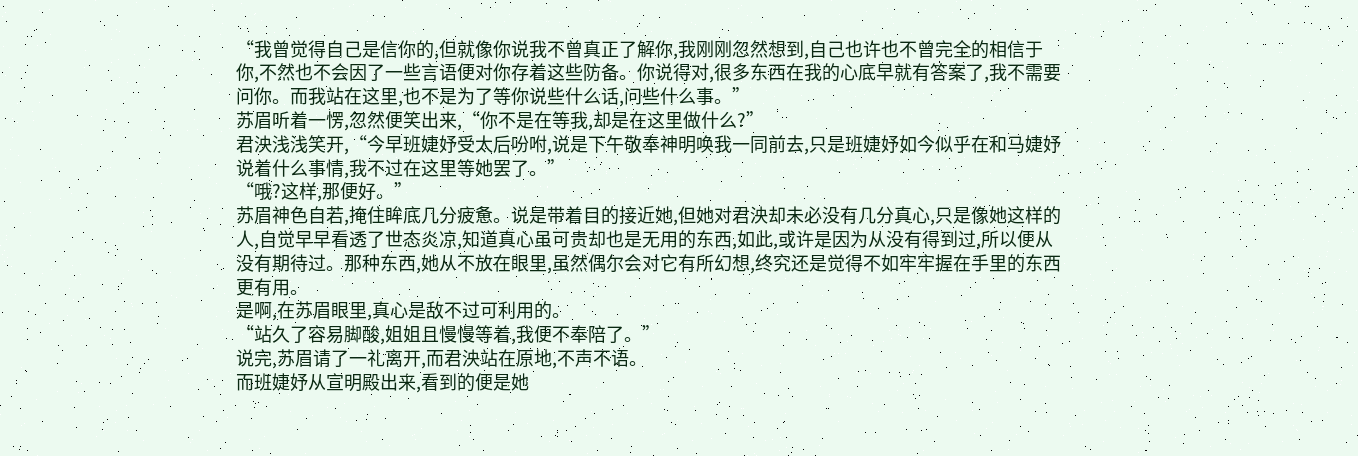“我曾觉得自己是信你的,但就像你说我不曾真正了解你,我刚刚忽然想到,自己也许也不曾完全的相信于你,不然也不会因了一些言语便对你存着这些防备。你说得对,很多东西在我的心底早就有答案了,我不需要问你。而我站在这里,也不是为了等你说些什么话,问些什么事。”
苏眉听着一愣,忽然便笑出来,“你不是在等我,却是在这里做什么?”
君泱浅浅笑开,“今早班婕妤受太后吩咐,说是下午敬奉神明唤我一同前去,只是班婕妤如今似乎在和马婕妤说着什么事情,我不过在这里等她罢了。”
“哦?这样,那便好。”
苏眉神色自若,掩住眸底几分疲惫。说是带着目的接近她,但她对君泱却未必没有几分真心,只是像她这样的人,自觉早早看透了世态炎凉,知道真心虽可贵却也是无用的东西,如此,或许是因为从没有得到过,所以便从没有期待过。那种东西,她从不放在眼里,虽然偶尔会对它有所幻想,终究还是觉得不如牢牢握在手里的东西更有用。
是啊,在苏眉眼里,真心是敌不过可利用的。
“站久了容易脚酸,姐姐且慢慢等着,我便不奉陪了。”
说完,苏眉请了一礼离开,而君泱站在原地,不声不语。
而班婕妤从宣明殿出来,看到的便是她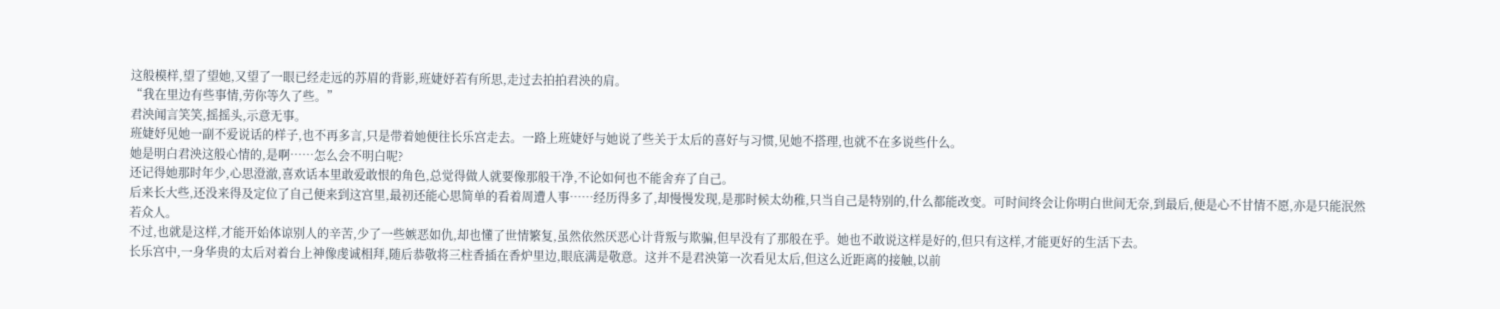这般模样,望了望她,又望了一眼已经走远的苏眉的背影,班婕妤若有所思,走过去拍拍君泱的肩。
“我在里边有些事情,劳你等久了些。”
君泱闻言笑笑,摇摇头,示意无事。
班婕妤见她一副不爱说话的样子,也不再多言,只是带着她便往长乐宫走去。一路上班婕妤与她说了些关于太后的喜好与习惯,见她不搭理,也就不在多说些什么。
她是明白君泱这般心情的,是啊……怎么会不明白呢?
还记得她那时年少,心思澄澈,喜欢话本里敢爱敢恨的角色,总觉得做人就要像那般干净,不论如何也不能舍弃了自己。
后来长大些,还没来得及定位了自己便来到这宫里,最初还能心思简单的看着周遭人事……经历得多了,却慢慢发现,是那时候太幼稚,只当自己是特别的,什么都能改变。可时间终会让你明白世间无奈,到最后,便是心不甘情不愿,亦是只能泯然若众人。
不过,也就是这样,才能开始体谅别人的辛苦,少了一些嫉恶如仇,却也懂了世情繁复,虽然依然厌恶心计背叛与欺骗,但早没有了那般在乎。她也不敢说这样是好的,但只有这样,才能更好的生活下去。
长乐宫中,一身华贵的太后对着台上神像虔诚相拜,随后恭敬将三柱香插在香炉里边,眼底满是敬意。这并不是君泱第一次看见太后,但这么近距离的接触,以前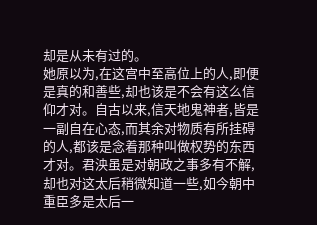却是从未有过的。
她原以为,在这宫中至高位上的人,即便是真的和善些,却也该是不会有这么信仰才对。自古以来,信天地鬼神者,皆是一副自在心态,而其余对物质有所挂碍的人,都该是念着那种叫做权势的东西才对。君泱虽是对朝政之事多有不解,却也对这太后稍微知道一些,如今朝中重臣多是太后一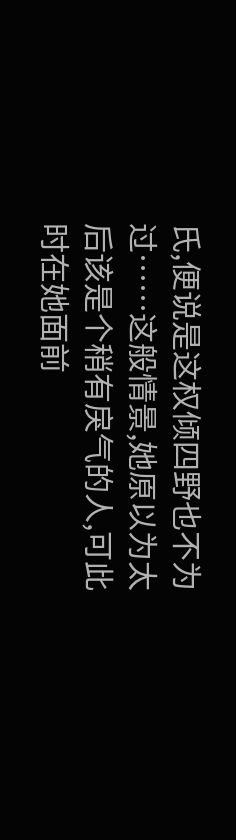氏,便说是这权倾四野也不为过……这般情景,她原以为太后该是个稍有戾气的人,可此时在她面前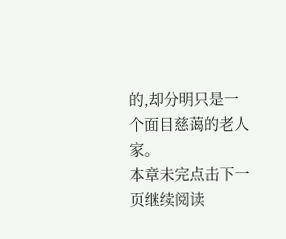的,却分明只是一个面目慈蔼的老人家。
本章未完点击下一页继续阅读